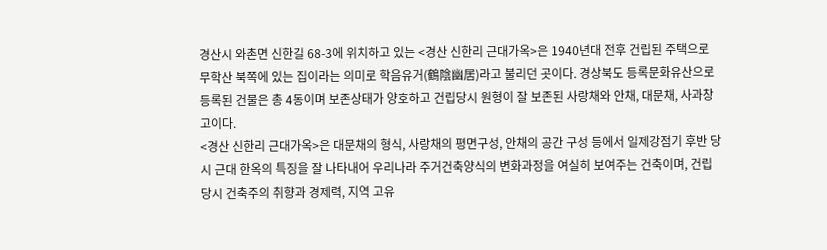경산시 와촌면 신한길 68-3에 위치하고 있는 <경산 신한리 근대가옥>은 1940년대 전후 건립된 주택으로 무학산 북쪽에 있는 집이라는 의미로 학음유거(鶴陰幽居)라고 불리던 곳이다. 경상북도 등록문화유산으로 등록된 건물은 총 4동이며 보존상태가 양호하고 건립당시 원형이 잘 보존된 사랑채와 안채, 대문채, 사과창고이다.
<경산 신한리 근대가옥>은 대문채의 형식, 사랑채의 평면구성, 안채의 공간 구성 등에서 일제강점기 후반 당시 근대 한옥의 특징을 잘 나타내어 우리나라 주거건축양식의 변화과정을 여실히 보여주는 건축이며, 건립 당시 건축주의 취향과 경제력, 지역 고유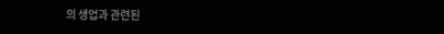의 생업과 관련된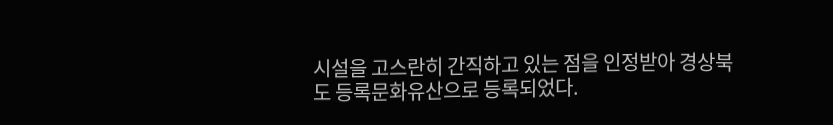시설을 고스란히 간직하고 있는 점을 인정받아 경상북도 등록문화유산으로 등록되었다.